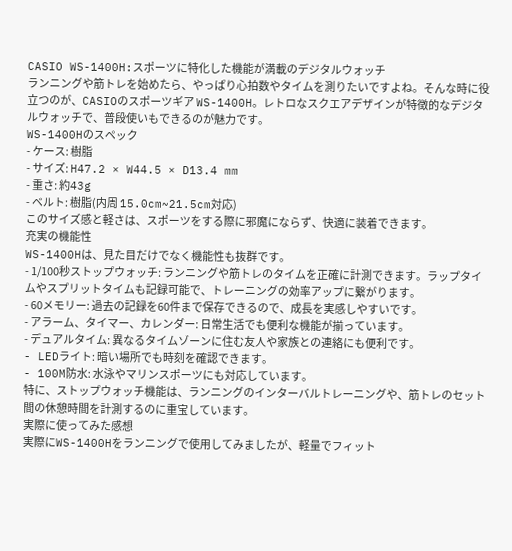CASIO WS-1400H:スポーツに特化した機能が満載のデジタルウォッチ
ランニングや筋トレを始めたら、やっぱり心拍数やタイムを測りたいですよね。そんな時に役立つのが、CASIOのスポーツギア WS-1400H。レトロなスクエアデザインが特徴的なデジタルウォッチで、普段使いもできるのが魅力です。
WS-1400Hのスペック
- ケース: 樹脂
- サイズ: H47.2 × W44.5 × D13.4 mm
- 重さ: 約43g
- ベルト: 樹脂(内周 15.0cm~21.5cm対応)
このサイズ感と軽さは、スポーツをする際に邪魔にならず、快適に装着できます。
充実の機能性
WS-1400Hは、見た目だけでなく機能性も抜群です。
- 1/100秒ストップウォッチ: ランニングや筋トレのタイムを正確に計測できます。ラップタイムやスプリットタイムも記録可能で、トレーニングの効率アップに繋がります。
- 60メモリー: 過去の記録を60件まで保存できるので、成長を実感しやすいです。
- アラーム、タイマー、カレンダー: 日常生活でも便利な機能が揃っています。
- デュアルタイム: 異なるタイムゾーンに住む友人や家族との連絡にも便利です。
- LEDライト: 暗い場所でも時刻を確認できます。
- 100M防水: 水泳やマリンスポーツにも対応しています。
特に、ストップウォッチ機能は、ランニングのインターバルトレーニングや、筋トレのセット間の休憩時間を計測するのに重宝しています。
実際に使ってみた感想
実際にWS-1400Hをランニングで使用してみましたが、軽量でフィット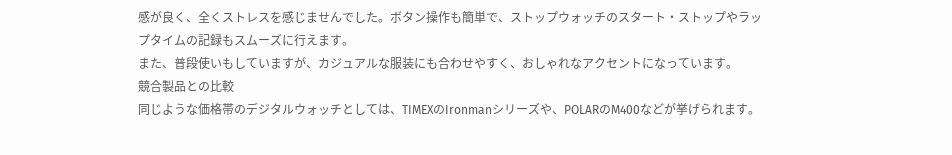感が良く、全くストレスを感じませんでした。ボタン操作も簡単で、ストップウォッチのスタート・ストップやラップタイムの記録もスムーズに行えます。
また、普段使いもしていますが、カジュアルな服装にも合わせやすく、おしゃれなアクセントになっています。
競合製品との比較
同じような価格帯のデジタルウォッチとしては、TIMEXのIronmanシリーズや、POLARのM400などが挙げられます。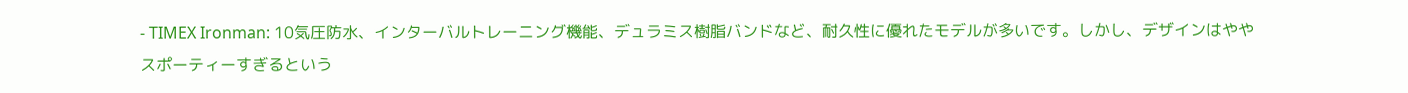- TIMEX Ironman: 10気圧防水、インターバルトレーニング機能、デュラミス樹脂バンドなど、耐久性に優れたモデルが多いです。しかし、デザインはややスポーティーすぎるという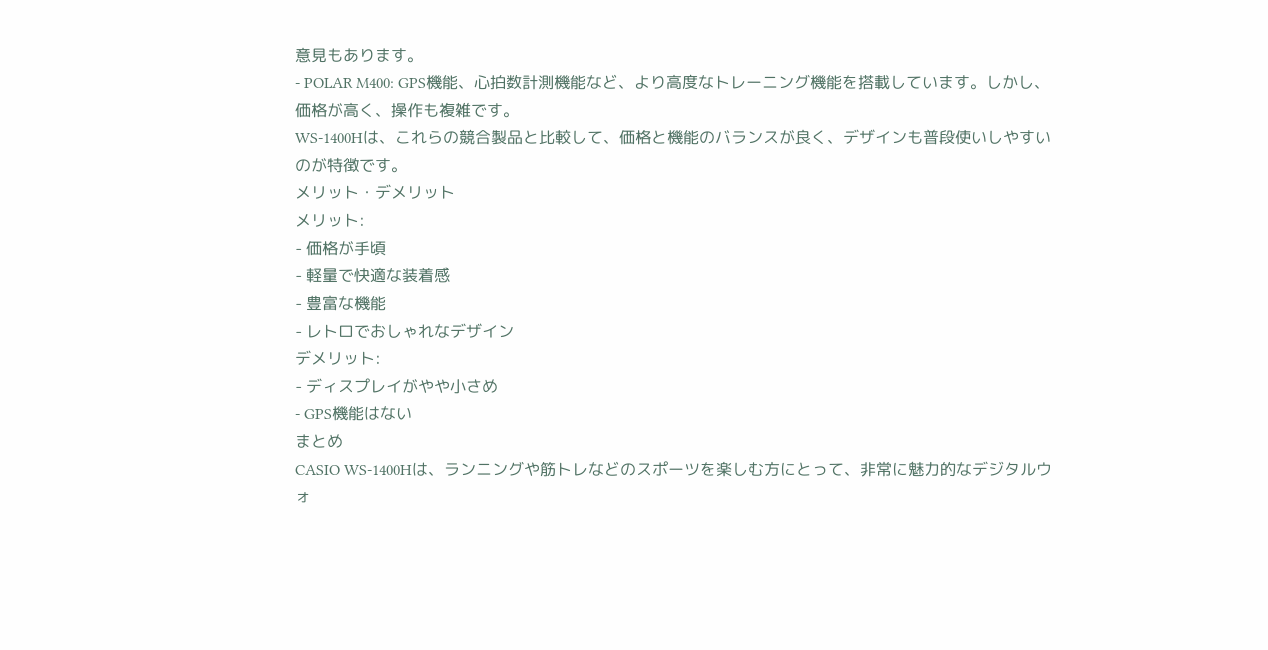意見もあります。
- POLAR M400: GPS機能、心拍数計測機能など、より高度なトレーニング機能を搭載しています。しかし、価格が高く、操作も複雑です。
WS-1400Hは、これらの競合製品と比較して、価格と機能のバランスが良く、デザインも普段使いしやすいのが特徴です。
メリット・デメリット
メリット:
- 価格が手頃
- 軽量で快適な装着感
- 豊富な機能
- レトロでおしゃれなデザイン
デメリット:
- ディスプレイがやや小さめ
- GPS機能はない
まとめ
CASIO WS-1400Hは、ランニングや筋トレなどのスポーツを楽しむ方にとって、非常に魅力的なデジタルウォ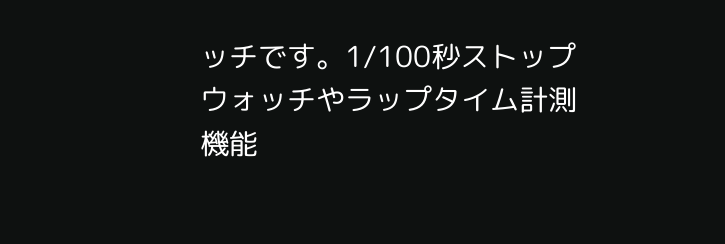ッチです。1/100秒ストップウォッチやラップタイム計測機能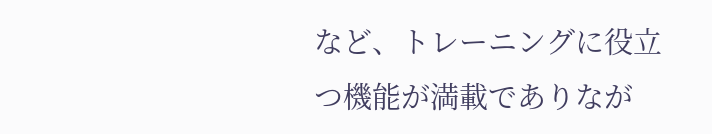など、トレーニングに役立つ機能が満載でありなが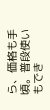ら、価格も手頃。普段使いもでき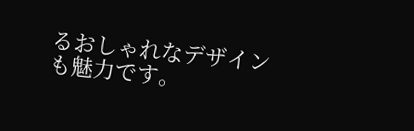るおしゃれなデザインも魅力です。